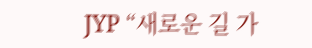JYP “새로운 길 가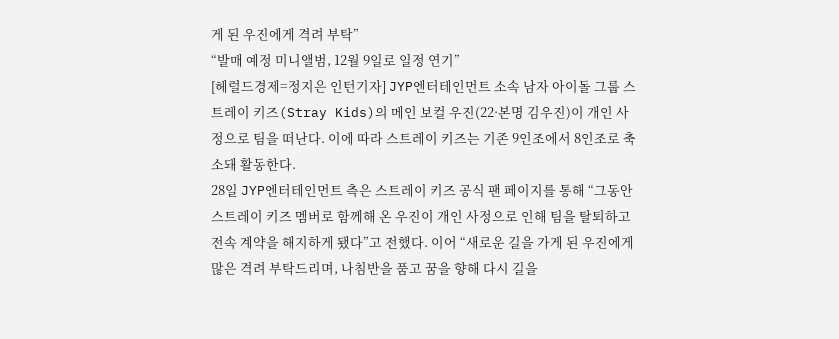게 된 우진에게 격려 부탁”
“발매 예정 미니앨범, 12월 9일로 일정 연기”
[헤럴드경제=정지은 인턴기자] JYP엔터테인먼트 소속 남자 아이돌 그룹 스트레이 키즈(Stray Kids)의 메인 보컬 우진(22·본명 김우진)이 개인 사정으로 팀을 떠난다. 이에 따라 스트레이 키즈는 기존 9인조에서 8인조로 축소돼 활동한다.
28일 JYP엔터테인먼트 측은 스트레이 키즈 공식 팬 페이지를 통해 “그동안 스트레이 키즈 멤버로 함께해 온 우진이 개인 사정으로 인해 팀을 탈퇴하고 전속 계약을 해지하게 됐다”고 전했다. 이어 “새로운 길을 가게 된 우진에게 많은 격려 부탁드리며, 나침반을 품고 꿈을 향해 다시 길을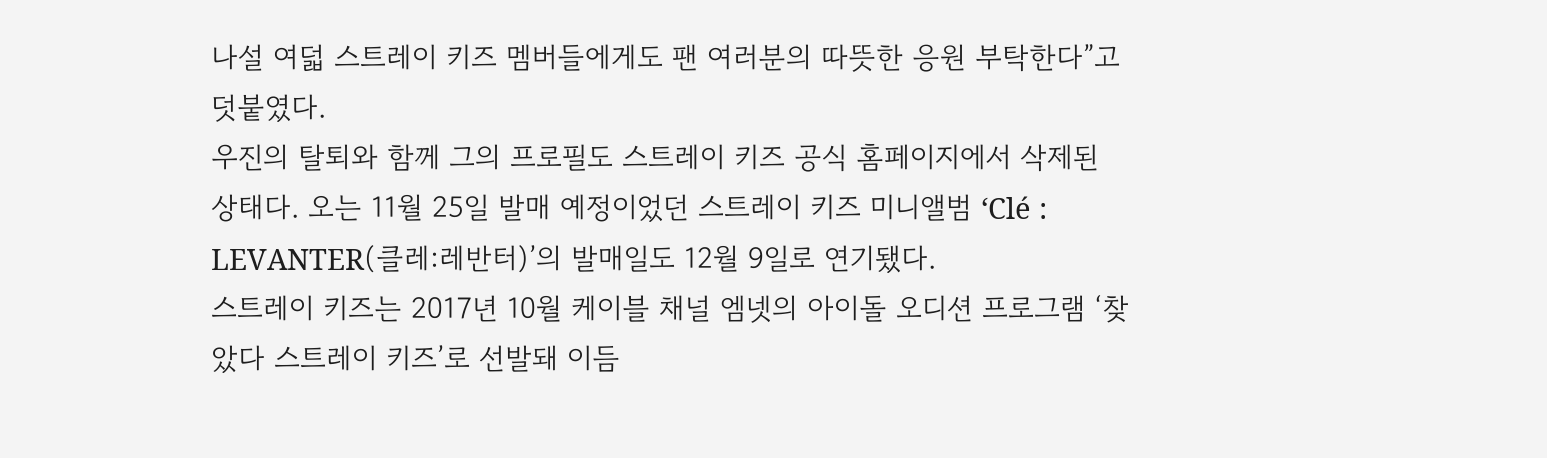나설 여덟 스트레이 키즈 멤버들에게도 팬 여러분의 따뜻한 응원 부탁한다”고 덧붙였다.
우진의 탈퇴와 함께 그의 프로필도 스트레이 키즈 공식 홈페이지에서 삭제된 상태다. 오는 11월 25일 발매 예정이었던 스트레이 키즈 미니앨범 ‘Clé : LEVANTER(클레:레반터)’의 발매일도 12월 9일로 연기됐다.
스트레이 키즈는 2017년 10월 케이블 채널 엠넷의 아이돌 오디션 프로그램 ‘찾았다 스트레이 키즈’로 선발돼 이듬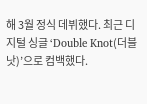해 3월 정식 데뷔했다. 최근 디지털 싱글 ‘Double Knot(더블 낫)’으로 컴백했다.